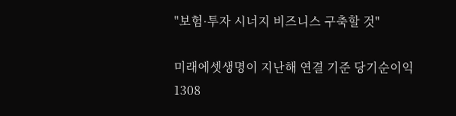"보험·투자 시너지 비즈니스 구축할 것"

미래에셋생명이 지난해 연결 기준 당기순이익 1308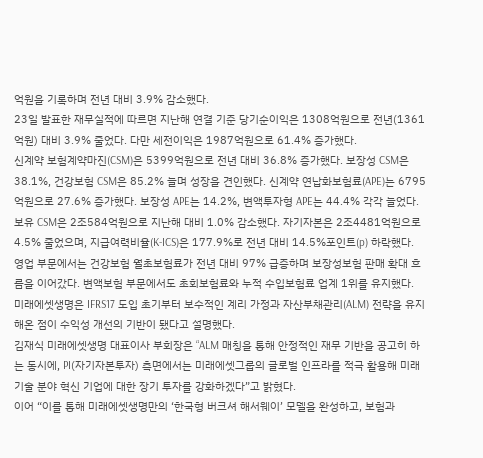억원을 기록하며 전년 대비 3.9% 감소했다.
23일 발표한 재무실적에 따르면 지난해 연결 기준 당기순이익은 1308억원으로 전년(1361억원) 대비 3.9% 줄었다. 다만 세전이익은 1987억원으로 61.4% 증가했다.
신계약 보험계약마진(CSM)은 5399억원으로 전년 대비 36.8% 증가했다. 보장성 CSM은 38.1%, 건강보험 CSM은 85.2% 늘며 성장을 견인했다. 신계약 연납화보험료(APE)는 6795억원으로 27.6% 증가했다. 보장성 APE는 14.2%, 변액투자형 APE는 44.4% 각각 늘었다.
보유 CSM은 2조584억원으로 지난해 대비 1.0% 감소했다. 자기자본은 2조4481억원으로 4.5% 줄었으며, 지급여력비율(K-ICS)은 177.9%로 전년 대비 14.5%포인트(p) 하락했다.
영업 부문에서는 건강보험 월초보험료가 전년 대비 97% 급증하며 보장성보험 판매 확대 흐름을 이어갔다. 변액보험 부문에서도 초회보험료와 누적 수입보험료 업계 1위를 유지했다.
미래에셋생명은 IFRS17 도입 초기부터 보수적인 계리 가정과 자산부채관리(ALM) 전략을 유지해온 점이 수익성 개선의 기반이 됐다고 설명했다.
김재식 미래에셋생명 대표이사 부회장은 “ALM 매칭을 통해 안정적인 재무 기반을 공고히 하는 동시에, PI(자기자본투자) 측면에서는 미래에셋그룹의 글로벌 인프라를 적극 활용해 미래 기술 분야 혁신 기업에 대한 장기 투자를 강화하겠다”고 밝혔다.
이어 “이를 통해 미래에셋생명만의 ‘한국형 버크셔 해서웨이’ 모델을 완성하고, 보험과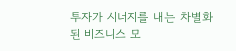투자가 시너지를 내는 차별화된 비즈니스 모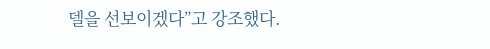델을 선보이겠다”고 강조했다.